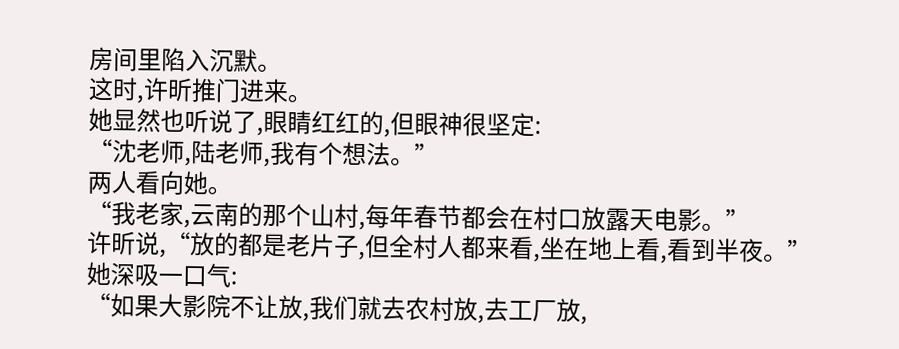房间里陷入沉默。
这时,许昕推门进来。
她显然也听说了,眼睛红红的,但眼神很坚定:
“沈老师,陆老师,我有个想法。”
两人看向她。
“我老家,云南的那个山村,每年春节都会在村口放露天电影。”
许昕说,“放的都是老片子,但全村人都来看,坐在地上看,看到半夜。”
她深吸一口气:
“如果大影院不让放,我们就去农村放,去工厂放,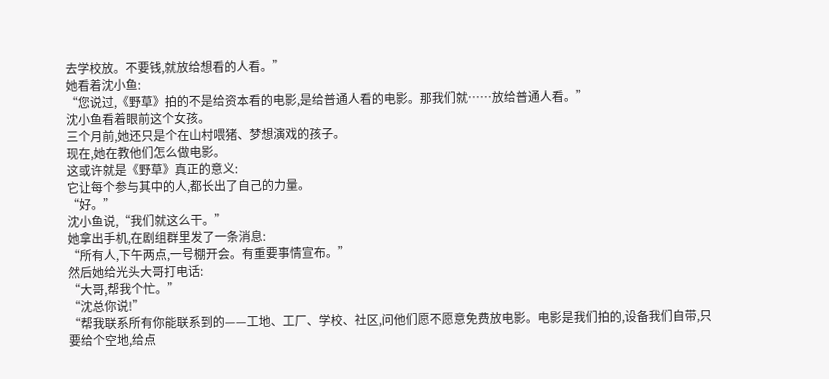去学校放。不要钱,就放给想看的人看。”
她看着沈小鱼:
“您说过,《野草》拍的不是给资本看的电影,是给普通人看的电影。那我们就……放给普通人看。”
沈小鱼看着眼前这个女孩。
三个月前,她还只是个在山村喂猪、梦想演戏的孩子。
现在,她在教他们怎么做电影。
这或许就是《野草》真正的意义:
它让每个参与其中的人,都长出了自己的力量。
“好。”
沈小鱼说,“我们就这么干。”
她拿出手机,在剧组群里发了一条消息:
“所有人,下午两点,一号棚开会。有重要事情宣布。”
然后她给光头大哥打电话:
“大哥,帮我个忙。”
“沈总你说!”
“帮我联系所有你能联系到的——工地、工厂、学校、社区,问他们愿不愿意免费放电影。电影是我们拍的,设备我们自带,只要给个空地,给点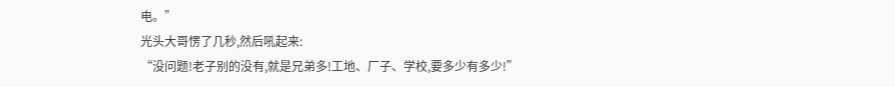电。”
光头大哥愣了几秒,然后吼起来:
“没问题!老子别的没有,就是兄弟多!工地、厂子、学校,要多少有多少!”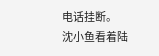电话挂断。
沈小鱼看着陆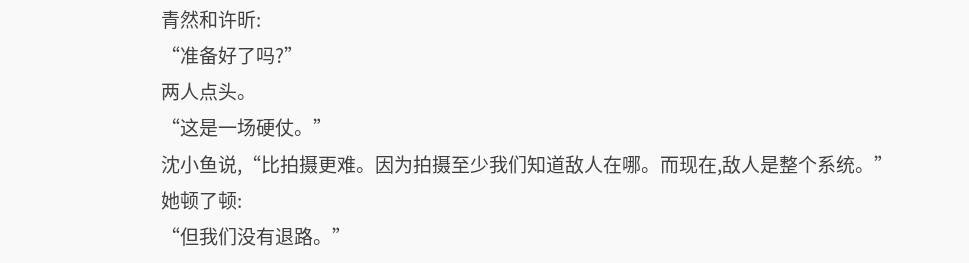青然和许昕:
“准备好了吗?”
两人点头。
“这是一场硬仗。”
沈小鱼说,“比拍摄更难。因为拍摄至少我们知道敌人在哪。而现在,敌人是整个系统。”
她顿了顿:
“但我们没有退路。”